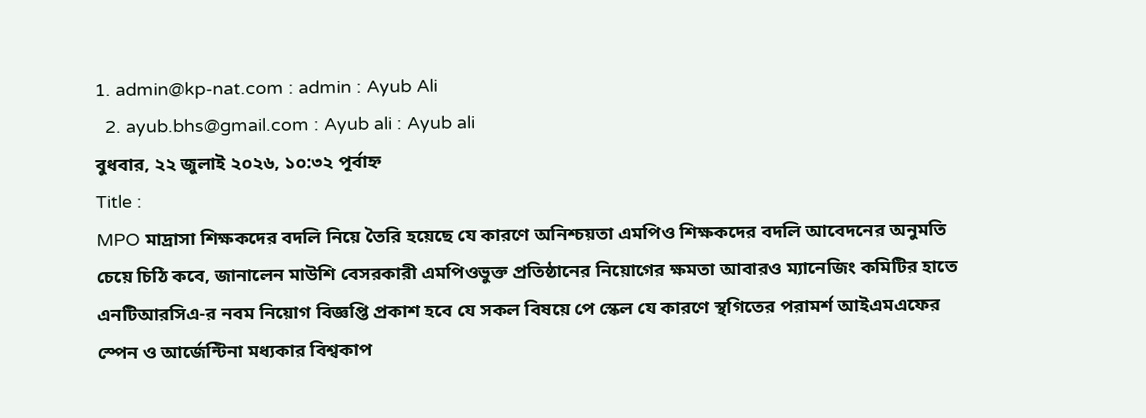1. admin@kp-nat.com : admin : Ayub Ali
  2. ayub.bhs@gmail.com : Ayub ali : Ayub ali
বুধবার, ২২ জুলাই ২০২৬, ১০:৩২ পূর্বাহ্ন
Title :
MPO মাদ্রাসা শিক্ষকদের বদলি নিয়ে তৈরি হয়েছে যে কারণে অনিশ্চয়তা এমপিও শিক্ষকদের বদলি আবেদনের অনুমতি চেয়ে চিঠি কবে, জানালেন মাউশি বেসরকারী এমপিওভুক্ত প্রতিষ্ঠানের নিয়োগের ক্ষমতা আবারও ম্যানেজিং কমিটির হাতে এনটিআরসিএ-র নবম নিয়োগ বিজ্ঞপ্তি প্রকাশ হবে যে সকল বিষয়ে পে স্কেল যে কারণে স্থগিতের পরামর্শ আইএমএফের স্পেন ও আর্জেন্টিনা মধ্যকার বিশ্বকাপ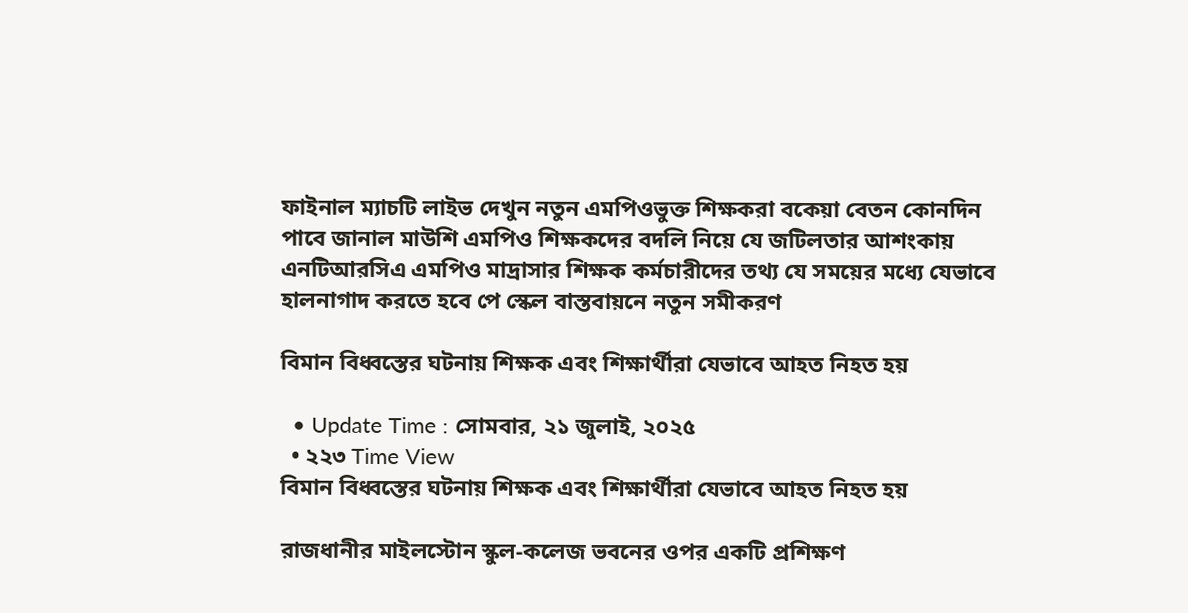ফাইনাল ম্যাচটি লাইভ দেখুন নতুন এমপিওভুক্ত শিক্ষকরা বকেয়া বেতন কোনদিন পাবে জানাল মাউশি এমপিও শিক্ষকদের বদলি নিয়ে যে জটিলতার আশংকায় এনটিআরসিএ এমপিও মাদ্রাসার শিক্ষক কর্মচারীদের তথ্য যে সময়ের মধ্যে যেভাবে হালনাগাদ করতে হবে পে স্কেল বাস্তবায়নে নতুন সমীকরণ

বিমান বিধ্বস্তের ঘটনায় শিক্ষক এবং শিক্ষার্থীরা যেভাবে আহত নিহত হয়

  • Update Time : সোমবার, ২১ জুলাই, ২০২৫
  • ২২৩ Time View
বিমান বিধ্বস্তের ঘটনায় শিক্ষক এবং শিক্ষার্থীরা যেভাবে আহত নিহত হয়

রাজধানীর মাইলস্টোন স্কুল-কলেজ ভবনের ওপর একটি প্রশিক্ষণ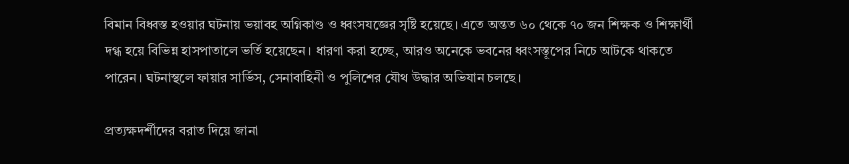বিমান বিধ্বস্ত হওয়ার ঘটনায় ভয়াবহ অগ্নিকাণ্ড ও ধ্বংসযজ্ঞের সৃষ্টি হয়েছে। এতে অন্তত ৬০ থেকে ৭০ জন শিক্ষক ও শিক্ষার্থী দগ্ধ হয়ে বিভিন্ন হাসপাতালে ভর্তি হয়েছেন। ধারণা করা হচ্ছে, আরও অনেকে ভবনের ধ্বংসস্তূপের নিচে আটকে থাকতে পারেন। ঘটনাস্থলে ফায়ার সার্ভিস, সেনাবাহিনী ও পুলিশের যৌথ উদ্ধার অভিযান চলছে।

প্রত্যক্ষদর্শীদের বরাত দিয়ে জানা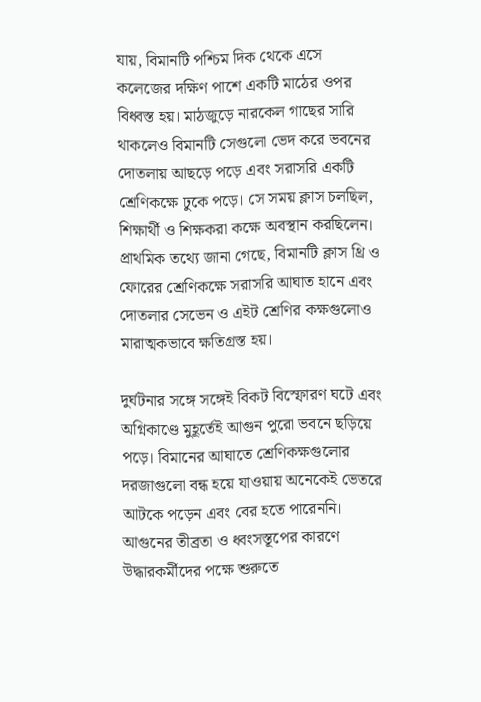যায়, বিমানটি পশ্চিম দিক থেকে এসে কলেজের দক্ষিণ পাশে একটি মাঠের ওপর বিধ্বস্ত হয়। মাঠজুড়ে নারকেল গাছের সারি থাকলেও বিমানটি সেগুলো ভেদ করে ভবনের দোতলায় আছড়ে পড়ে এবং সরাসরি একটি শ্রেণিকক্ষে ঢুকে পড়ে। সে সময় ক্লাস চলছিল, শিক্ষার্থী ও শিক্ষকরা কক্ষে অবস্থান করছিলেন। প্রাথমিক তথ্যে জানা গেছে, বিমানটি ক্লাস থ্রি ও ফোরের শ্রেণিকক্ষে সরাসরি আঘাত হানে এবং দোতলার সেভেন ও এইট শ্রেণির কক্ষগুলোও মারাত্মকভাবে ক্ষতিগ্রস্ত হয়।

দুর্ঘটনার সঙ্গে সঙ্গেই বিকট বিস্ফোরণ ঘটে এবং অগ্নিকাণ্ডে মুহূর্তেই আগুন পুরো ভবনে ছড়িয়ে পড়ে। বিমানের আঘাতে শ্রেণিকক্ষগুলোর দরজাগুলো বন্ধ হয়ে যাওয়ায় অনেকেই ভেতরে আটকে পড়েন এবং বের হতে পারেননি। আগুনের তীব্রতা ও ধ্বংসস্তূপের কারণে উদ্ধারকর্মীদের পক্ষে শুরুতে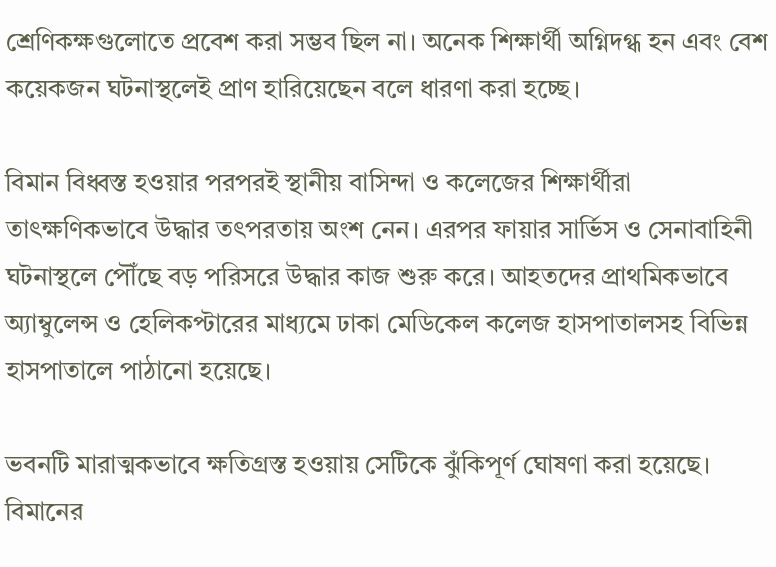শ্রেণিকক্ষগুলোতে প্রবেশ করা সম্ভব ছিল না। অনেক শিক্ষার্থী অগ্নিদগ্ধ হন এবং বেশ কয়েকজন ঘটনাস্থলেই প্রাণ হারিয়েছেন বলে ধারণা করা হচ্ছে।

বিমান বিধ্বস্ত হওয়ার পরপরই স্থানীয় বাসিন্দা ও কলেজের শিক্ষার্থীরা তাৎক্ষণিকভাবে উদ্ধার তৎপরতায় অংশ নেন। এরপর ফায়ার সার্ভিস ও সেনাবাহিনী ঘটনাস্থলে পৌঁছে বড় পরিসরে উদ্ধার কাজ শুরু করে। আহতদের প্রাথমিকভাবে অ্যাম্বুলেন্স ও হেলিকপ্টারের মাধ্যমে ঢাকা মেডিকেল কলেজ হাসপাতালসহ বিভিন্ন হাসপাতালে পাঠানো হয়েছে।

ভবনটি মারাত্মকভাবে ক্ষতিগ্রস্ত হওয়ায় সেটিকে ঝুঁকিপূর্ণ ঘোষণা করা হয়েছে। বিমানের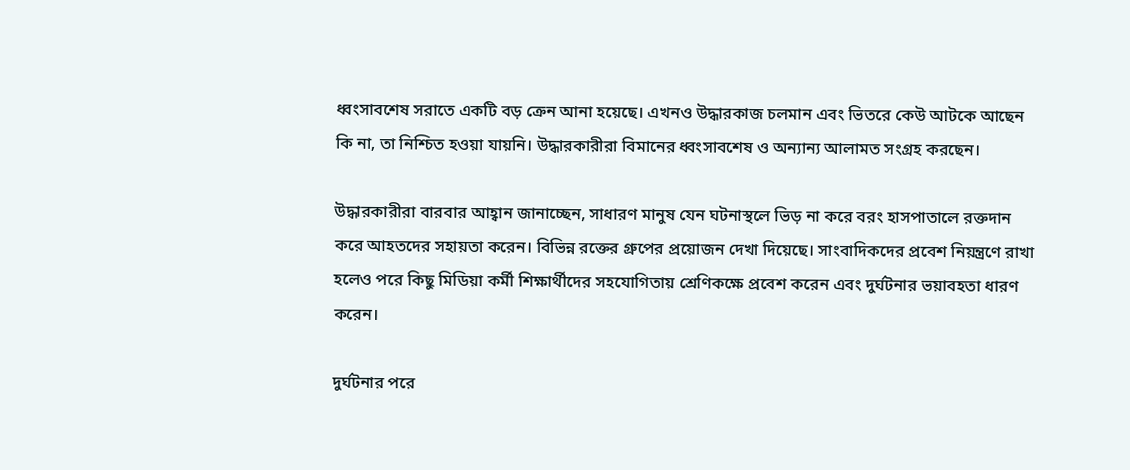ধ্বংসাবশেষ সরাতে একটি বড় ক্রেন আনা হয়েছে। এখনও উদ্ধারকাজ চলমান এবং ভিতরে কেউ আটকে আছেন কি না, তা নিশ্চিত হওয়া যায়নি। উদ্ধারকারীরা বিমানের ধ্বংসাবশেষ ও অন্যান্য আলামত সংগ্রহ করছেন।

উদ্ধারকারীরা বারবার আহ্বান জানাচ্ছেন, সাধারণ মানুষ যেন ঘটনাস্থলে ভিড় না করে বরং হাসপাতালে রক্তদান করে আহতদের সহায়তা করেন। বিভিন্ন রক্তের গ্রুপের প্রয়োজন দেখা দিয়েছে। সাংবাদিকদের প্রবেশ নিয়ন্ত্রণে রাখা হলেও পরে কিছু মিডিয়া কর্মী শিক্ষার্থীদের সহযোগিতায় শ্রেণিকক্ষে প্রবেশ করেন এবং দুর্ঘটনার ভয়াবহতা ধারণ করেন।

দুর্ঘটনার পরে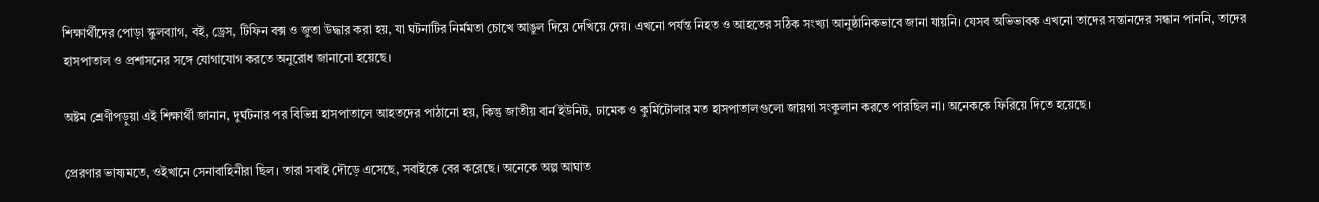শিক্ষার্থীদের পোড়া স্কুলব্যাগ, বই, ড্রেস, টিফিন বক্স ও জুতা উদ্ধার করা হয়, যা ঘটনাটির নির্মমতা চোখে আঙুল দিয়ে দেখিয়ে দেয়। এখনো পর্যন্ত নিহত ও আহতের সঠিক সংখ্যা আনুষ্ঠানিকভাবে জানা যায়নি। যেসব অভিভাবক এখনো তাদের সন্তানদের সন্ধান পাননি, তাদের হাসপাতাল ও প্রশাসনের সঙ্গে যোগাযোগ করতে অনুরোধ জানানো হয়েছে।

অষ্টম শ্রেণীপড়ুয়া এই শিক্ষার্থী জানান, দুর্ঘটনার পর বিভিন্ন হাসপাতালে আহতদের পাঠানো হয়, কিন্তু জাতীয় বার্ন ইউনিট, ঢামেক ও কুর্মিটোলার মত হাসপাতালগুলো জায়গা সংকুলান করতে পারছিল না। অনেককে ফিরিয়ে দিতে হয়েছে।

প্রেরণার ভাষ্যমতে, ওইখানে সেনাবাহিনীরা ছিল। তারা সবাই দৌড়ে এসেছে, সবাইকে বের করেছে। অনেকে অল্প আঘাত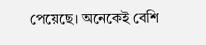পেয়েছে। অনেকেই বেশি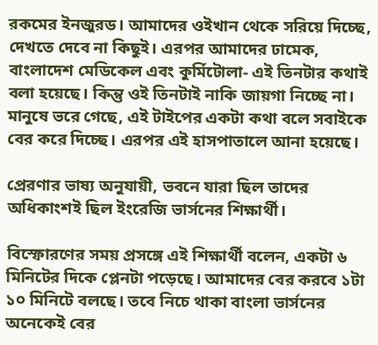রকমের ইনজুরড। আমাদের ওইখান থেকে সরিয়ে দিচ্ছে, দেখতে দেবে না কিছুই। এরপর আমাদের ঢামেক, বাংলাদেশ মেডিকেল এবং কুর্মিটোলা- এই তিনটার কথাই বলা হয়েছে। কিন্তু ওই তিনটাই নাকি জায়গা নিচ্ছে না। মানুষে ভরে গেছে, এই টাইপের একটা কথা বলে সবাইকে বের করে দিচ্ছে। এরপর এই হাসপাতালে আনা হয়েছে।

প্রেরণার ভাষ্য অনুযায়ী, ভবনে যারা ছিল তাদের অধিকাংশই ছিল ইংরেজি ভার্সনের শিক্ষার্থী।

বিস্ফোরণের সময় প্রসঙ্গে এই শিক্ষার্থী বলেন, একটা ৬ মিনিটের দিকে প্লেনটা পড়েছে। আমাদের বের করবে ১টা ১০ মিনিটে বলছে। তবে নিচে থাকা বাংলা ভার্সনের অনেকেই বের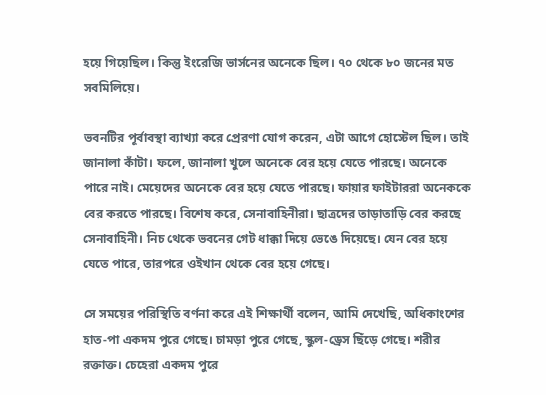হয়ে গিয়েছিল। কিন্তু ইংরেজি ভার্সনের অনেকে ছিল। ৭০ থেকে ৮০ জনের মত সবমিলিয়ে।

ভবনটির পূর্বাবস্থা ব্যাখ্যা করে প্রেরণা যোগ করেন, এটা আগে হোস্টেল ছিল। তাই জানালা কাঁটা। ফলে, জানালা খুলে অনেকে বের হয়ে যেতে পারছে। অনেকে পারে নাই। মেয়েদের অনেকে বের হয়ে যেতে পারছে। ফায়ার ফাইটাররা অনেককে বের করতে পারছে। বিশেষ করে, সেনাবাহিনীরা। ছাত্রদের তাড়াতাড়ি বের করছে সেনাবাহিনী। নিচ থেকে ভবনের গেট ধাক্কা দিয়ে ভেঙে দিয়েছে। যেন বের হয়ে যেতে পারে, তারপরে ওইখান থেকে বের হয়ে গেছে।

সে সময়ের পরিস্থিতি বর্ণনা করে এই শিক্ষার্থী বলেন, আমি দেখেছি, অধিকাংশের হাত-পা একদম পুরে গেছে। চামড়া পুরে গেছে, স্কুল-ড্রেস ছিঁড়ে গেছে। শরীর রক্তাক্ত। চেহেরা একদম পুরে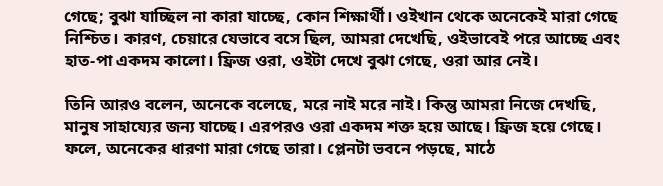গেছে; বুঝা যাচ্ছিল না কারা যাচ্ছে, কোন শিক্ষার্থী। ওইখান থেকে অনেকেই মারা গেছে নিশ্চিত। কারণ, চেয়ারে যেভাবে বসে ছিল, আমরা দেখেছি, ওইভাবেই পরে আচ্ছে এবং হাত-পা একদম কালো। ফ্রিজ ওরা, ওইটা দেখে বুঝা গেছে, ওরা আর নেই।

তিনি আরও বলেন, অনেকে বলেছে, মরে নাই মরে নাই। কিন্তু আমরা নিজে দেখছি, মানুষ সাহায্যের জন্য যাচ্ছে। এরপরও ওরা একদম শক্ত হয়ে আছে। ফ্রিজ হয়ে গেছে। ফলে, অনেকের ধারণা মারা গেছে তারা। প্লেনটা ভবনে পড়ছে, মাঠে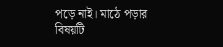পড়ে নাই। মাঠে পড়ার বিষয়টি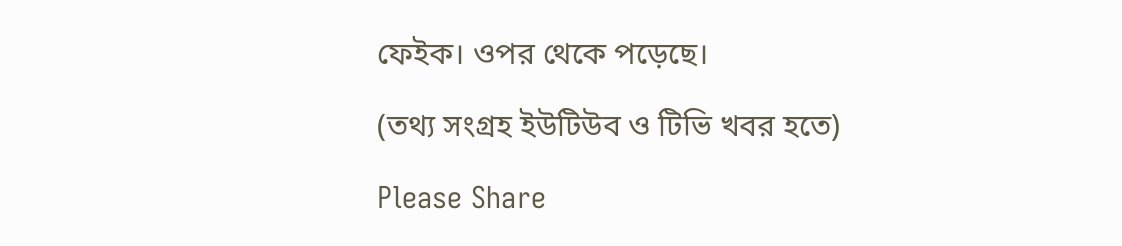ফেইক। ওপর থেকে পড়েছে।

(তথ্য সংগ্রহ ইউটিউব ও টিভি খবর হতে)

Please Share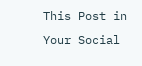This Post in Your Social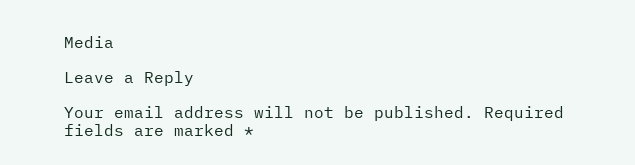Media

Leave a Reply

Your email address will not be published. Required fields are marked *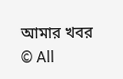আমার খবর
© All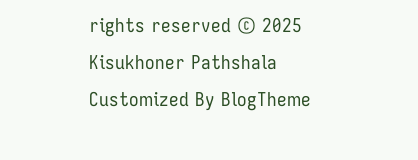rights reserved © 2025 Kisukhoner Pathshala
Customized By BlogTheme